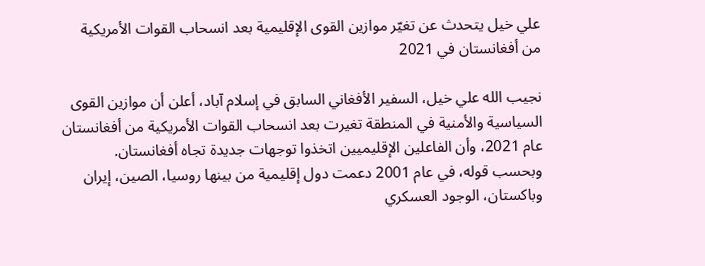علي خيل يتحدث عن تغيّر موازين القوى الإقليمية بعد انسحاب القوات الأمريكية من أفغانستان في 2021

نجيب الله علي خيل، السفير الأفغاني السابق في إسلام آباد، أعلن أن موازين القوى السياسية والأمنية في المنطقة تغيرت بعد انسحاب القوات الأمريكية من أفغانستان عام 2021، وأن الفاعلين الإقليميين اتخذوا توجهات جديدة تجاه أفغانستان.
وبحسب قوله، في عام 2001 دعمت دول إقليمية من بينها روسيا، الصين، إيران وباكستان، الوجود العسكري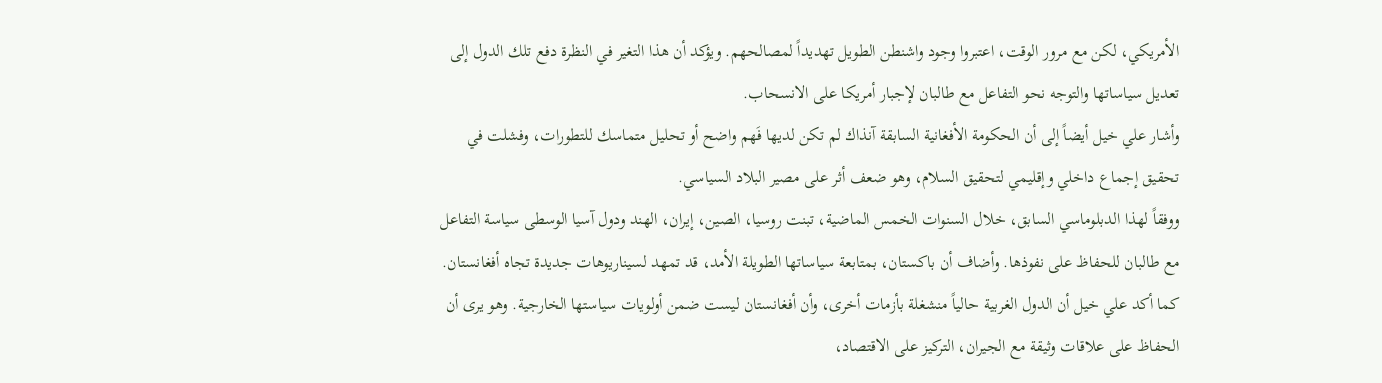الأمريكي، لكن مع مرور الوقت، اعتبروا وجود واشنطن الطويل تهديداً لمصالحهم. ويؤكد أن هذا التغير في النظرة دفع تلك الدول إلى تعديل سياساتها والتوجه نحو التفاعل مع طالبان لإجبار أمريكا على الانسحاب.
وأشار علي خيل أيضاً إلى أن الحكومة الأفغانية السابقة آنذاك لم تكن لديها فَهم واضح أو تحليل متماسك للتطورات، وفشلت في تحقيق إجماع داخلي وإقليمي لتحقيق السلام، وهو ضعف أثر على مصير البلاد السياسي.
ووفقاً لهذا الدبلوماسي السابق، خلال السنوات الخمس الماضية، تبنت روسيا، الصين، إيران، الهند ودول آسيا الوسطى سياسة التفاعل مع طالبان للحفاظ على نفوذها. وأضاف أن باكستان، بمتابعة سياساتها الطويلة الأمد، قد تمهد لسيناريوهات جديدة تجاه أفغانستان.
كما أكد علي خيل أن الدول الغربية حالياً منشغلة بأزمات أخرى، وأن أفغانستان ليست ضمن أولويات سياستها الخارجية. وهو يرى أن الحفاظ على علاقات وثيقة مع الجيران، التركيز على الاقتصاد،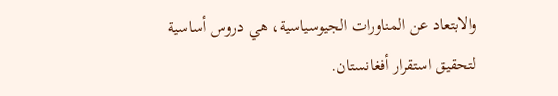والابتعاد عن المناورات الجيوسياسية، هي دروس أساسية لتحقيق استقرار أفغانستان.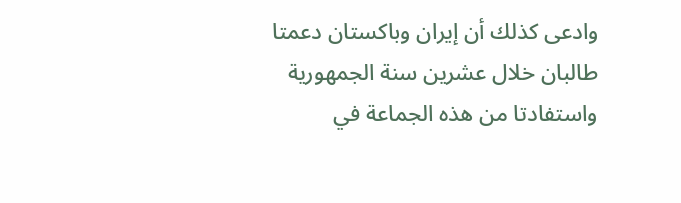وادعى كذلك أن إيران وباكستان دعمتا طالبان خلال عشرين سنة الجمهورية واستفادتا من هذه الجماعة في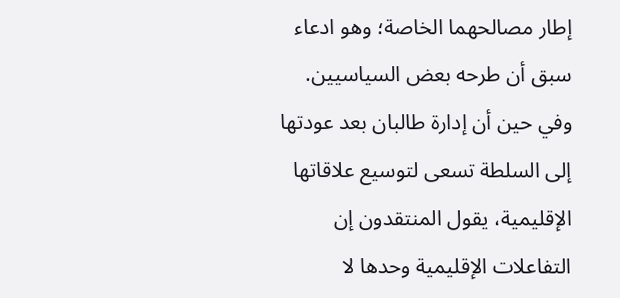إطار مصالحهما الخاصة؛ وهو ادعاء سبق أن طرحه بعض السياسيين.
وفي حين أن إدارة طالبان بعد عودتها إلى السلطة تسعى لتوسيع علاقاتها الإقليمية، يقول المنتقدون إن التفاعلات الإقليمية وحدها لا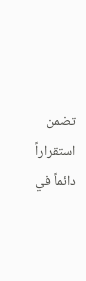تضمن استقراراً دائماً في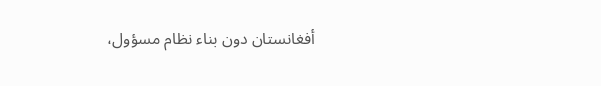أفغانستان دون بناء نظام مسؤول،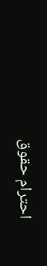احترام حقوق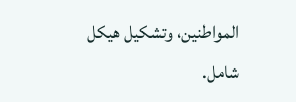المواطنين، وتشكيل هيكل شامل.